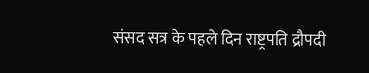संसद सत्र के पहले दिन राष्ट्रपति द्रौपदी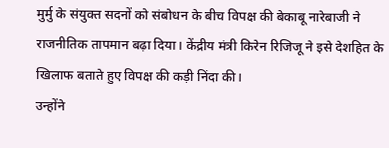मुर्मु के संयुक्त सदनों को संबोधन के बीच विपक्ष की बेकाबू नारेबाजी ने राजनीतिक तापमान बढ़ा दिया। केंद्रीय मंत्री किरेन रिजिजू ने इसे देशहित के खिलाफ बताते हुए विपक्ष की कड़ी निंदा की।
उन्होंने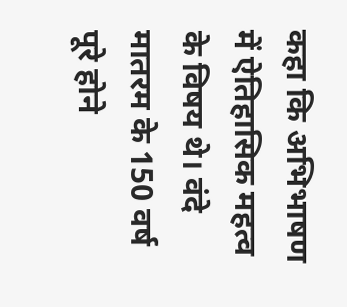कहा कि अभिभाषण में ऐतिहासिक महत्व के विषय थे। वंदे मातरम के 150 वर्ष पूरे होने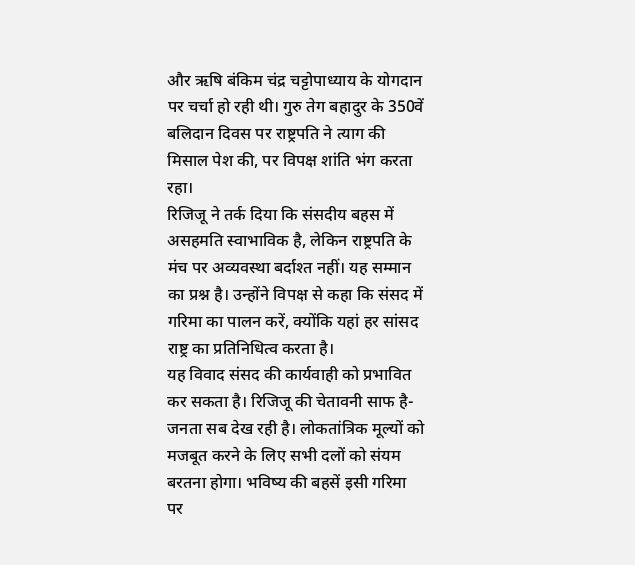और ऋषि बंकिम चंद्र चट्टोपाध्याय के योगदान पर चर्चा हो रही थी। गुरु तेग बहादुर के 350वें बलिदान दिवस पर राष्ट्रपति ने त्याग की मिसाल पेश की, पर विपक्ष शांति भंग करता रहा।
रिजिजू ने तर्क दिया कि संसदीय बहस में असहमति स्वाभाविक है, लेकिन राष्ट्रपति के मंच पर अव्यवस्था बर्दाश्त नहीं। यह सम्मान का प्रश्न है। उन्होंने विपक्ष से कहा कि संसद में गरिमा का पालन करें, क्योंकि यहां हर सांसद राष्ट्र का प्रतिनिधित्व करता है।
यह विवाद संसद की कार्यवाही को प्रभावित कर सकता है। रिजिजू की चेतावनी साफ है- जनता सब देख रही है। लोकतांत्रिक मूल्यों को मजबूत करने के लिए सभी दलों को संयम बरतना होगा। भविष्य की बहसें इसी गरिमा पर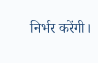निर्भर करेंगी।